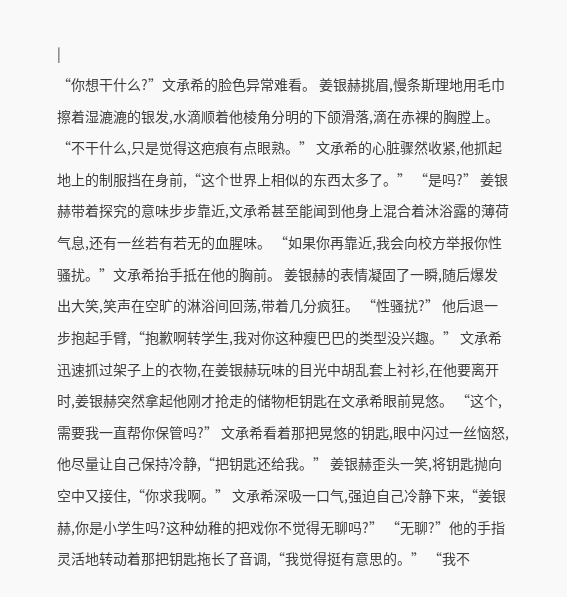|
“你想干什么?”文承希的脸色异常难看。 姜银赫挑眉,慢条斯理地用毛巾擦着湿漉漉的银发,水滴顺着他棱角分明的下颌滑落,滴在赤裸的胸膛上。 “不干什么,只是觉得这疤痕有点眼熟。” 文承希的心脏骤然收紧,他抓起地上的制服挡在身前,“这个世界上相似的东西太多了。” “是吗?” 姜银赫带着探究的意味步步靠近,文承希甚至能闻到他身上混合着沐浴露的薄荷气息,还有一丝若有若无的血腥味。 “如果你再靠近,我会向校方举报你性骚扰。”文承希抬手抵在他的胸前。 姜银赫的表情凝固了一瞬,随后爆发出大笑,笑声在空旷的淋浴间回荡,带着几分疯狂。 “性骚扰?” 他后退一步抱起手臂,“抱歉啊转学生,我对你这种瘦巴巴的类型没兴趣。” 文承希迅速抓过架子上的衣物,在姜银赫玩味的目光中胡乱套上衬衫,在他要离开时,姜银赫突然拿起他刚才抢走的储物柜钥匙在文承希眼前晃悠。 “这个,需要我一直帮你保管吗?” 文承希看着那把晃悠的钥匙,眼中闪过一丝恼怒,他尽量让自己保持冷静,“把钥匙还给我。” 姜银赫歪头一笑,将钥匙抛向空中又接住,“你求我啊。” 文承希深吸一口气,强迫自己冷静下来,“姜银赫,你是小学生吗?这种幼稚的把戏你不觉得无聊吗?” “无聊?”他的手指灵活地转动着那把钥匙拖长了音调,“我觉得挺有意思的。” “我不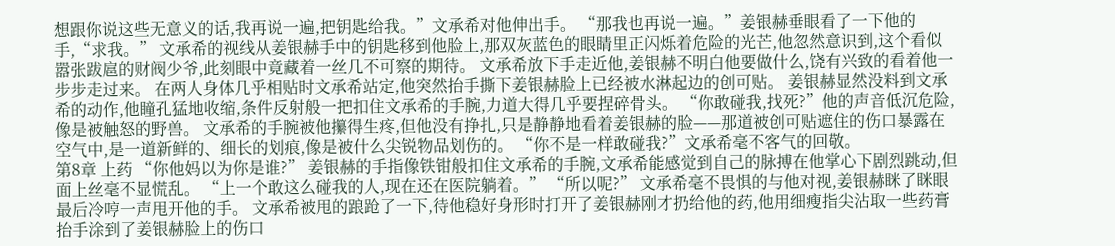想跟你说这些无意义的话,我再说一遍,把钥匙给我。”文承希对他伸出手。 “那我也再说一遍。”姜银赫垂眼看了一下他的手,“求我。” 文承希的视线从姜银赫手中的钥匙移到他脸上,那双灰蓝色的眼睛里正闪烁着危险的光芒,他忽然意识到,这个看似嚣张跋扈的财阀少爷,此刻眼中竟藏着一丝几不可察的期待。 文承希放下手走近他,姜银赫不明白他要做什么,饶有兴致的看着他一步步走过来。 在两人身体几乎相贴时文承希站定,他突然抬手撕下姜银赫脸上已经被水淋起边的创可贴。 姜银赫显然没料到文承希的动作,他瞳孔猛地收缩,条件反射般一把扣住文承希的手腕,力道大得几乎要捏碎骨头。 “你敢碰我,找死?”他的声音低沉危险,像是被触怒的野兽。 文承希的手腕被他攥得生疼,但他没有挣扎,只是静静地看着姜银赫的脸——那道被创可贴遮住的伤口暴露在空气中,是一道新鲜的、细长的划痕,像是被什么尖锐物品划伤的。 “你不是一样敢碰我?”文承希毫不客气的回敬。
第8章 上药 “你他妈以为你是谁?” 姜银赫的手指像铁钳般扣住文承希的手腕,文承希能感觉到自己的脉搏在他掌心下剧烈跳动,但面上丝毫不显慌乱。 “上一个敢这么碰我的人,现在还在医院躺着。” “所以呢?” 文承希毫不畏惧的与他对视,姜银赫眯了眯眼最后冷哼一声甩开他的手。 文承希被甩的踉跄了一下,待他稳好身形时打开了姜银赫刚才扔给他的药,他用细瘦指尖沾取一些药膏抬手涂到了姜银赫脸上的伤口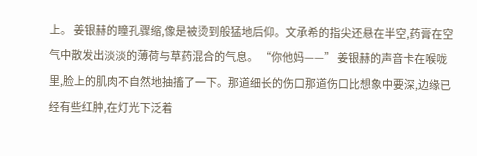上。 姜银赫的瞳孔骤缩,像是被烫到般猛地后仰。文承希的指尖还悬在半空,药膏在空气中散发出淡淡的薄荷与草药混合的气息。 “你他妈——” 姜银赫的声音卡在喉咙里,脸上的肌肉不自然地抽搐了一下。那道细长的伤口那道伤口比想象中要深,边缘已经有些红肿,在灯光下泛着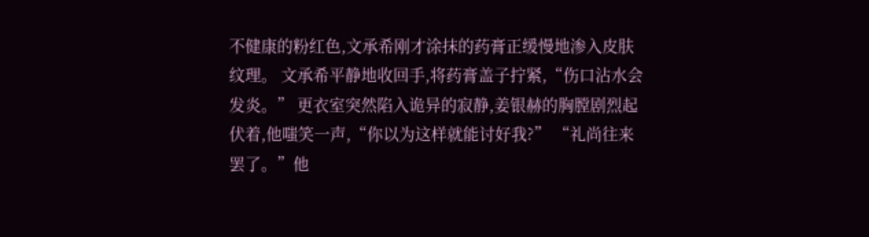不健康的粉红色,文承希刚才涂抹的药膏正缓慢地渗入皮肤纹理。 文承希平静地收回手,将药膏盖子拧紧,“伤口沾水会发炎。” 更衣室突然陷入诡异的寂静,姜银赫的胸膛剧烈起伏着,他嗤笑一声,“你以为这样就能讨好我?” “礼尚往来罢了。”他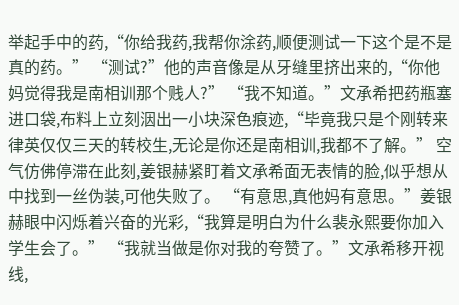举起手中的药,“你给我药,我帮你涂药,顺便测试一下这个是不是真的药。” “测试?”他的声音像是从牙缝里挤出来的,“你他妈觉得我是南相训那个贱人?” “我不知道。”文承希把药瓶塞进口袋,布料上立刻洇出一小块深色痕迹,“毕竟我只是个刚转来律英仅仅三天的转校生,无论是你还是南相训,我都不了解。” 空气仿佛停滞在此刻,姜银赫紧盯着文承希面无表情的脸,似乎想从中找到一丝伪装,可他失败了。 “有意思,真他妈有意思。”姜银赫眼中闪烁着兴奋的光彩,“我算是明白为什么裴永熙要你加入学生会了。” “我就当做是你对我的夸赞了。”文承希移开视线,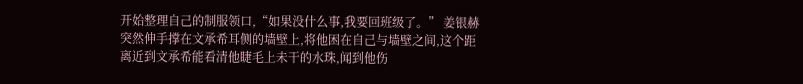开始整理自己的制服领口,“如果没什么事,我要回班级了。” 姜银赫突然伸手撑在文承希耳侧的墙壁上,将他困在自己与墙壁之间,这个距离近到文承希能看清他睫毛上未干的水珠,闻到他伤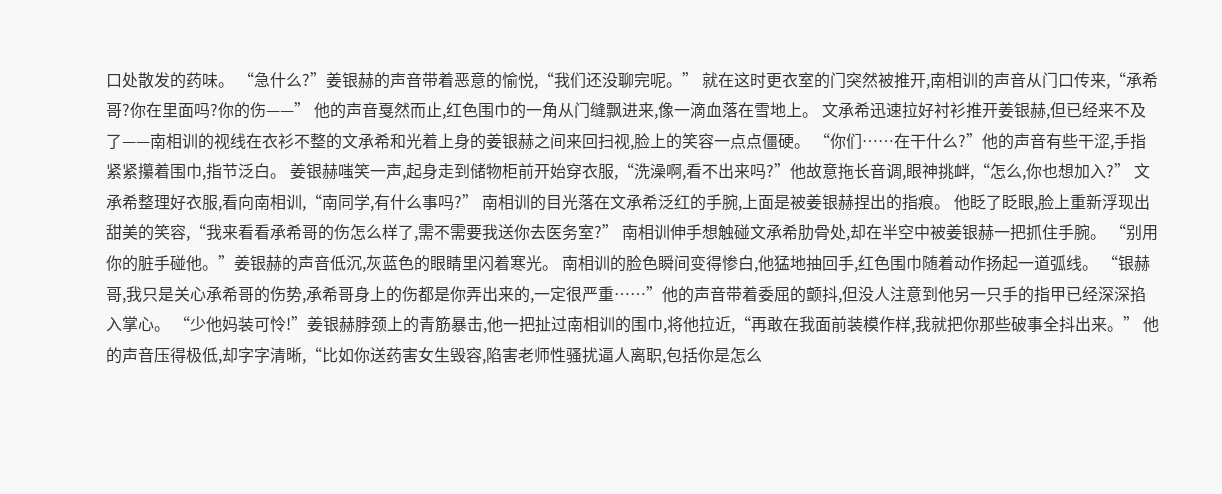口处散发的药味。 “急什么?”姜银赫的声音带着恶意的愉悦,“我们还没聊完呢。” 就在这时更衣室的门突然被推开,南相训的声音从门口传来,“承希哥?你在里面吗?你的伤——” 他的声音戛然而止,红色围巾的一角从门缝飘进来,像一滴血落在雪地上。 文承希迅速拉好衬衫推开姜银赫,但已经来不及了——南相训的视线在衣衫不整的文承希和光着上身的姜银赫之间来回扫视,脸上的笑容一点点僵硬。 “你们……在干什么?”他的声音有些干涩,手指紧紧攥着围巾,指节泛白。 姜银赫嗤笑一声,起身走到储物柜前开始穿衣服,“洗澡啊,看不出来吗?”他故意拖长音调,眼神挑衅,“怎么,你也想加入?” 文承希整理好衣服,看向南相训,“南同学,有什么事吗?” 南相训的目光落在文承希泛红的手腕,上面是被姜银赫捏出的指痕。 他眨了眨眼,脸上重新浮现出甜美的笑容,“我来看看承希哥的伤怎么样了,需不需要我送你去医务室?” 南相训伸手想触碰文承希肋骨处,却在半空中被姜银赫一把抓住手腕。 “别用你的脏手碰他。”姜银赫的声音低沉,灰蓝色的眼睛里闪着寒光。 南相训的脸色瞬间变得惨白,他猛地抽回手,红色围巾随着动作扬起一道弧线。 “银赫哥,我只是关心承希哥的伤势,承希哥身上的伤都是你弄出来的,一定很严重……”他的声音带着委屈的颤抖,但没人注意到他另一只手的指甲已经深深掐入掌心。 “少他妈装可怜!”姜银赫脖颈上的青筋暴击,他一把扯过南相训的围巾,将他拉近,“再敢在我面前装模作样,我就把你那些破事全抖出来。” 他的声音压得极低,却字字清晰,“比如你送药害女生毁容,陷害老师性骚扰逼人离职,包括你是怎么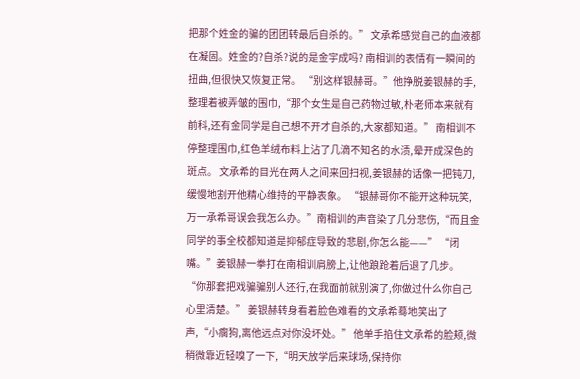把那个姓金的骗的团团转最后自杀的。” 文承希感觉自己的血液都在凝固。姓金的?自杀?说的是金宇成吗? 南相训的表情有一瞬间的扭曲,但很快又恢复正常。 “别这样银赫哥。”他挣脱姜银赫的手,整理着被弄皱的围巾,“那个女生是自己药物过敏,朴老师本来就有前科,还有金同学是自己想不开才自杀的,大家都知道。” 南相训不停整理围巾,红色羊绒布料上沾了几滴不知名的水渍,晕开成深色的斑点。 文承希的目光在两人之间来回扫视,姜银赫的话像一把钝刀,缓慢地割开他精心维持的平静表象。 “银赫哥你不能开这种玩笑,万一承希哥误会我怎么办。”南相训的声音染了几分悲伤,“而且金同学的事全校都知道是抑郁症导致的悲剧,你怎么能——” “闭嘴。”姜银赫一拳打在南相训肩膀上,让他踉跄着后退了几步。 “你那套把戏骗骗别人还行,在我面前就别演了,你做过什么你自己心里清楚。” 姜银赫转身看着脸色难看的文承希蓦地笑出了声,“小瘸狗,离他远点对你没坏处。” 他单手掐住文承希的脸颊,微稍微靠近轻嗅了一下,“明天放学后来球场,保持你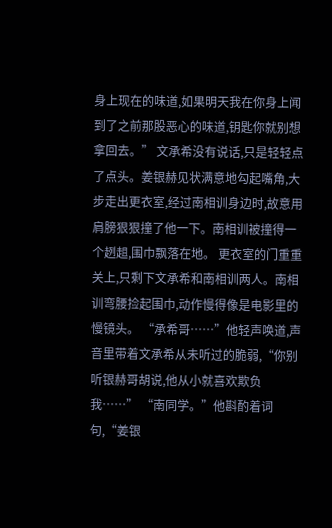身上现在的味道,如果明天我在你身上闻到了之前那股恶心的味道,钥匙你就别想拿回去。” 文承希没有说话,只是轻轻点了点头。姜银赫见状满意地勾起嘴角,大步走出更衣室,经过南相训身边时,故意用肩膀狠狠撞了他一下。南相训被撞得一个趔趄,围巾飘落在地。 更衣室的门重重关上,只剩下文承希和南相训两人。南相训弯腰捡起围巾,动作慢得像是电影里的慢镜头。 “承希哥……”他轻声唤道,声音里带着文承希从未听过的脆弱,“你别听银赫哥胡说,他从小就喜欢欺负我……” “南同学。”他斟酌着词句,“姜银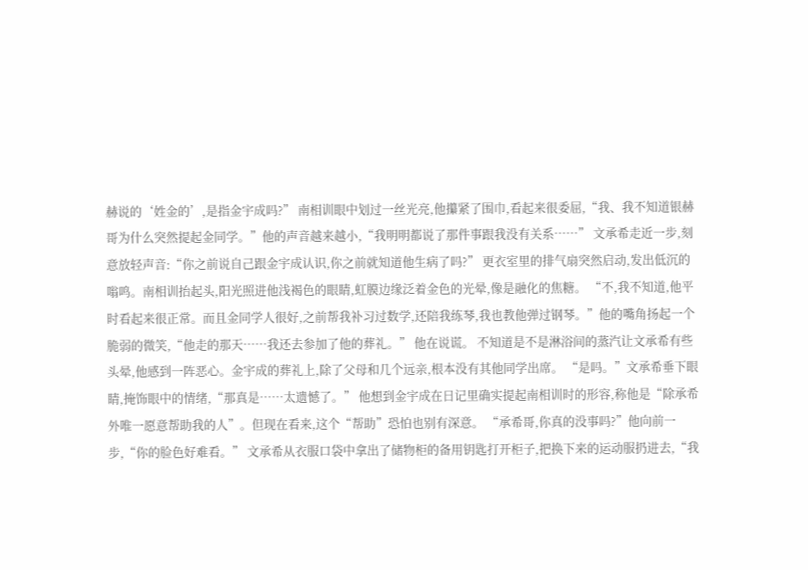赫说的‘姓金的’,是指金宇成吗?” 南相训眼中划过一丝光亮,他攥紧了围巾,看起来很委屈,“我、我不知道银赫哥为什么突然提起金同学。”他的声音越来越小,“我明明都说了那件事跟我没有关系……” 文承希走近一步,刻意放轻声音:“你之前说自己跟金宇成认识,你之前就知道他生病了吗?” 更衣室里的排气扇突然启动,发出低沉的嗡鸣。南相训抬起头,阳光照进他浅褐色的眼睛,虹膜边缘泛着金色的光晕,像是融化的焦糖。 “不,我不知道,他平时看起来很正常。而且金同学人很好,之前帮我补习过数学,还陪我练琴,我也教他弹过钢琴。”他的嘴角扬起一个脆弱的微笑,“他走的那天……我还去参加了他的葬礼。” 他在说谎。 不知道是不是淋浴间的蒸汽让文承希有些头晕,他感到一阵恶心。金宇成的葬礼上,除了父母和几个远亲,根本没有其他同学出席。 “是吗。”文承希垂下眼睛,掩饰眼中的情绪,“那真是……太遗憾了。” 他想到金宇成在日记里确实提起南相训时的形容,称他是“除承希外唯一愿意帮助我的人”。但现在看来,这个“帮助”恐怕也别有深意。 “承希哥,你真的没事吗?”他向前一步,“你的脸色好难看。” 文承希从衣服口袋中拿出了储物柜的备用钥匙打开柜子,把换下来的运动服扔进去,“我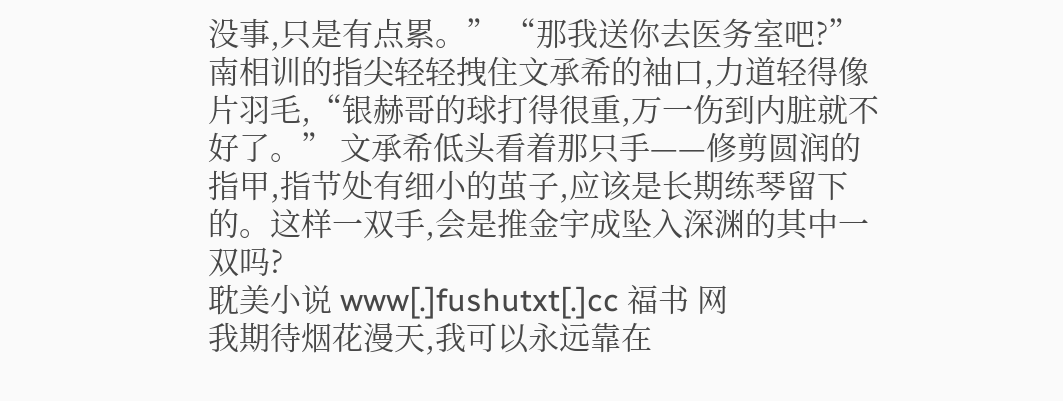没事,只是有点累。” “那我送你去医务室吧?”南相训的指尖轻轻拽住文承希的袖口,力道轻得像片羽毛,“银赫哥的球打得很重,万一伤到内脏就不好了。” 文承希低头看着那只手——修剪圆润的指甲,指节处有细小的茧子,应该是长期练琴留下的。这样一双手,会是推金宇成坠入深渊的其中一双吗?
耽美小说 www[.]fushutxt[.]cc 福书 网
我期待烟花漫天,我可以永远靠在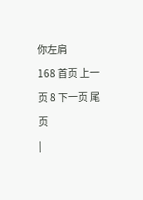你左肩
168 首页 上一页 8 下一页 尾页
|